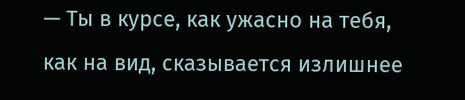— Ты в курсе, как ужасно на тебя, как на вид, сказывается излишнее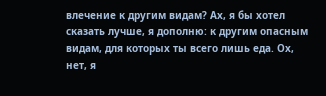влечение к другим видам? Ах, я бы хотел сказать лучше, я дополню: к другим опасным видам, для которых ты всего лишь еда. Ох, нет, я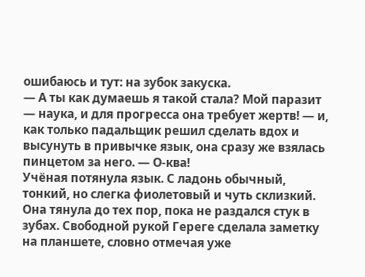ошибаюсь и тут: на зубок закуска.
— А ты как думаешь я такой стала? Мой паразит — наука, и для прогресса она требует жертв! — и, как только падальщик решил сделать вдох и высунуть в привычке язык, она сразу же взялась пинцетом за него. — О-ква!
Учёная потянула язык. С ладонь обычный, тонкий, но слегка фиолетовый и чуть склизкий. Она тянула до тех пор, пока не раздался стук в зубах. Свободной рукой Гереге сделала заметку на планшете, словно отмечая уже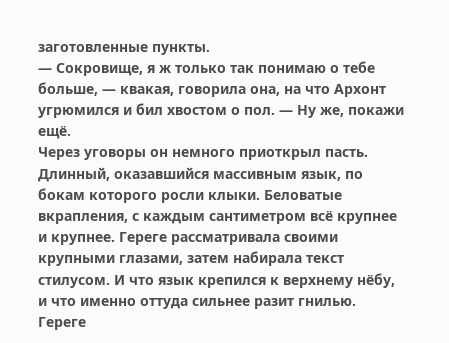заготовленные пункты.
— Сокровище, я ж только так понимаю о тебе больше, — квакая, говорила она, на что Архонт угрюмился и бил хвостом о пол. — Ну же, покажи ещё.
Через уговоры он немного приоткрыл пасть. Длинный, оказавшийся массивным язык, по бокам которого росли клыки. Беловатые вкрапления, с каждым сантиметром всё крупнее и крупнее. Гереге рассматривала своими крупными глазами, затем набирала текст стилусом. И что язык крепился к верхнему нёбу, и что именно оттуда сильнее разит гнилью. Гереге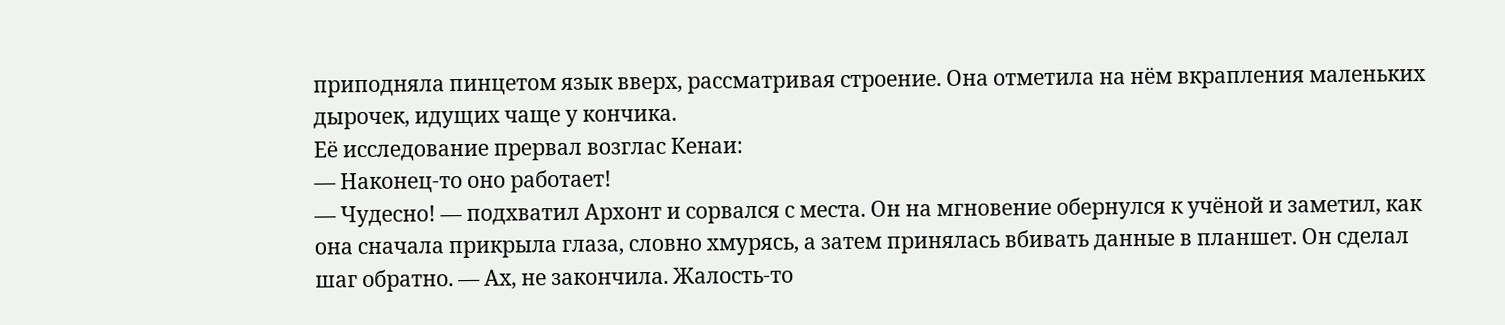приподняла пинцетом язык вверх, рассматривая строение. Она отметила на нём вкрапления маленьких дырочек, идущих чаще у кончика.
Её исследование прервал возглас Кенаи:
— Наконец-то оно работает!
— Чудесно! — подхватил Архонт и сорвался с места. Он на мгновение обернулся к учёной и заметил, как она сначала прикрыла глаза, словно хмурясь, а затем принялась вбивать данные в планшет. Он сделал шаг обратно. — Ах, не закончила. Жалость-то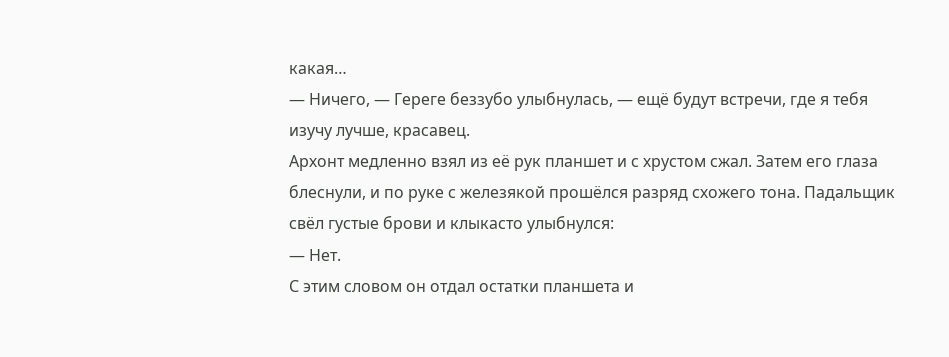какая…
— Ничего, — Гереге беззубо улыбнулась, — ещё будут встречи, где я тебя изучу лучше, красавец.
Архонт медленно взял из её рук планшет и с хрустом сжал. Затем его глаза блеснули, и по руке с железякой прошёлся разряд схожего тона. Падальщик свёл густые брови и клыкасто улыбнулся:
— Нет.
С этим словом он отдал остатки планшета и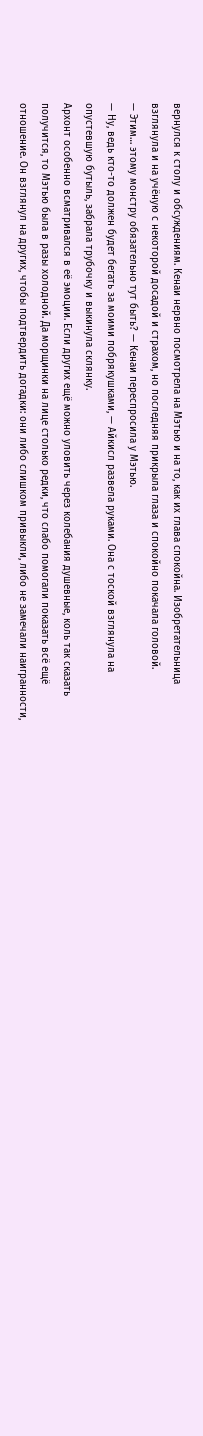вернулся к столу и обсуждениям. Кенаи нервно посмотрела на Мэтью и на то, как их глава спокойна. Изобретательница взглянула и на учёную с некоторой досадой и страхом, но последняя прикрыла глаза и спокойно покачала головой.
— Этим… этому монстру обязательно тут быть? — Кенаи переспросила у Мэтью.
— Ну, ведь кто-то должен будет бегать за моими побрякушками, — Айкисл развела руками. Она с тоской взглянула на опустевшую бутыль, забрала трубочку и выкинула склянку.
Архонт особенно всматривался в её эмоции. Если других ещё можно уловить через колебания душевные, коль так сказать получится, то Мэтью была в разы холодной. Да морщинки на лице столько редки, что слабо помогали показать всё ещё отношение. Он взглянул на других, чтобы подтвердить догадки: они либо слишком привыкли, либо не замечали наигранности,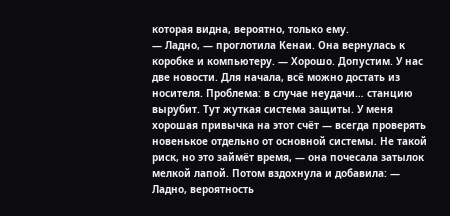которая видна, вероятно, только ему.
— Ладно, — проглотила Кенаи. Она вернулась к коробке и компьютеру. — Хорошо. Допустим. У нас две новости. Для начала, всё можно достать из носителя. Проблема: в случае неудачи… станцию вырубит. Тут жуткая система защиты. У меня хорошая привычка на этот счёт — всегда проверять новенькое отдельно от основной системы. Не такой риск, но это займёт время, — она почесала затылок мелкой лапой. Потом вздохнула и добавила: — Ладно, вероятность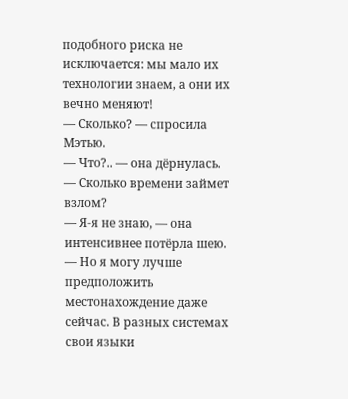подобного риска не исключается: мы мало их технологии знаем, а они их вечно меняют!
— Сколько? — спросила Мэтью.
— Что?.. — она дёрнулась.
— Сколько времени займет взлом?
— Я-я не знаю, — она интенсивнее потёрла шею. — Но я могу лучше предположить местонахождение даже сейчас. В разных системах свои языки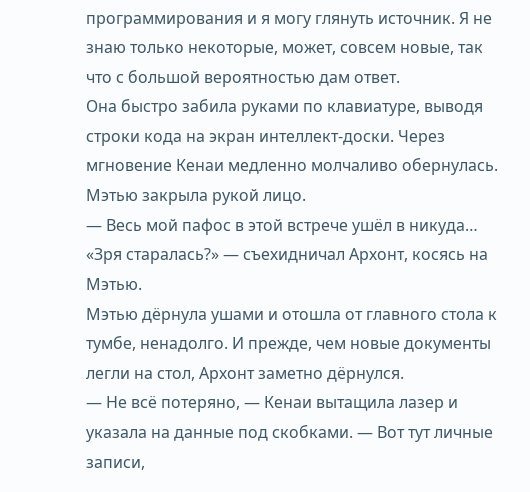программирования и я могу глянуть источник. Я не знаю только некоторые, может, совсем новые, так что с большой вероятностью дам ответ.
Она быстро забила руками по клавиатуре, выводя строки кода на экран интеллект-доски. Через мгновение Кенаи медленно молчаливо обернулась. Мэтью закрыла рукой лицо.
— Весь мой пафос в этой встрече ушёл в никуда…
«Зря старалась?» — съехидничал Архонт, косясь на Мэтью.
Мэтью дёрнула ушами и отошла от главного стола к тумбе, ненадолго. И прежде, чем новые документы легли на стол, Архонт заметно дёрнулся.
— Не всё потеряно, — Кенаи вытащила лазер и указала на данные под скобками. — Вот тут личные записи,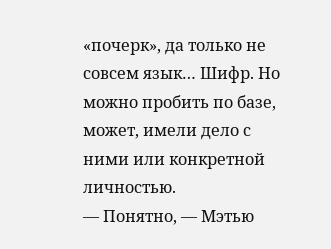«почерк», да только не совсем язык… Шифр. Но можно пробить по базе, может, имели дело с ними или конкретной личностью.
— Понятно, — Мэтью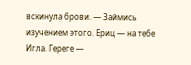вскинула брови. — Займись изучением этого. Ериц — на тебе Игла. Гереге —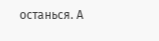останься. А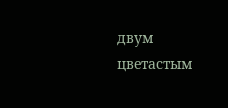двум цветастым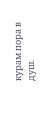курам пора в душ.